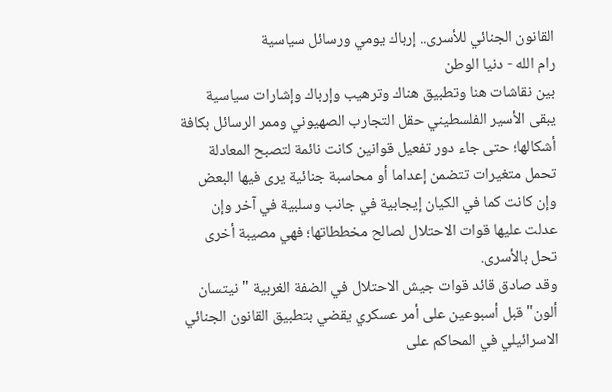القانون الجنائي للأسرى.. إرباك يومي ورسائل سياسية
رام الله - دنيا الوطن
بين نقاشات هنا وتطبيق هناك وترهيب وإرباك وإشارات سياسية يبقى الأسير الفلسطيني حقل التجارب الصهيوني وممر الرسائل بكافة أشكالها؛ حتى جاء دور تفعيل قوانين كانت نائمة لتصبح المعادلة تحمل متغيرات تتضمن إعداما أو محاسبة جنائية يرى فيها البعض وإن كانت كما في الكيان إيجابية في جانب وسلبية في آخر وإن عدلت عليها قوات الاحتلال لصالح مخططاتها؛ فهي مصيبة أخرى تحل بالأسرى.
وقد صادق قائد قوات جيش الاحتلال في الضفة الغربية "نيتسان ألون" قبل أسبوعين على أمر عسكري يقضي بتطبيق القانون الجنائي الاسرائيلي في المحاكم على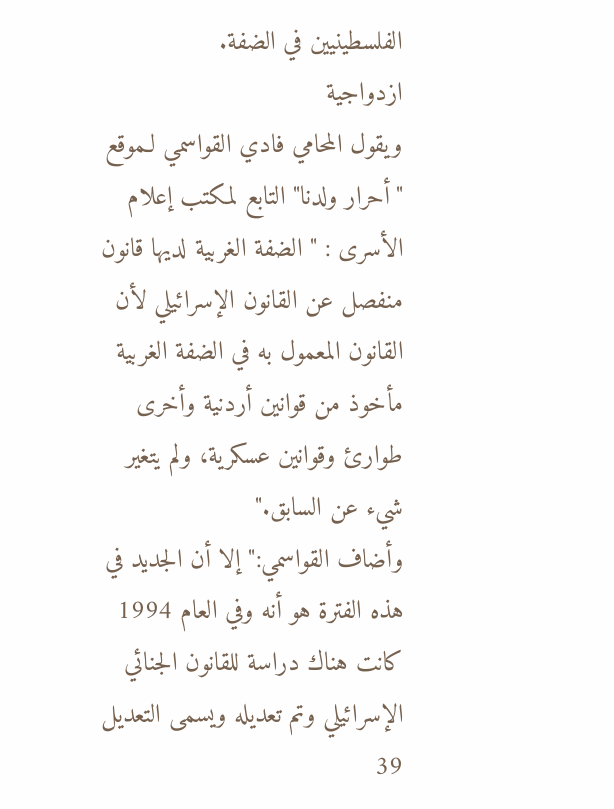الفلسطينيين في الضفة.
ازدواجية
ويقول المحامي فادي القواسمي لـموقع "أحرار ولدنا" التابع لمكتب إعلام الأسرى : " الضفة الغربية لديها قانون منفصل عن القانون الإسرائيلي لأن القانون المعمول به في الضفة الغربية مأخوذ من قوانين أردنية وأخرى طوارئ وقوانين عسكرية، ولم يتغير شيء عن السابق."
وأضاف القواسمي:" إلا أن الجديد في هذه الفترة هو أنه وفي العام 1994 كانت هناك دراسة للقانون الجنائي الإسرائيلي وتم تعديله ويسمى التعديل 39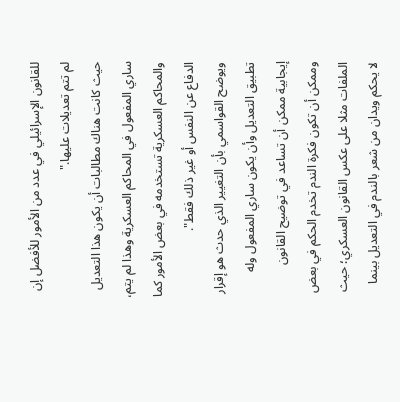للقانون الإسرائيلي في عدد من الأمور للأفضل إن لم تتم تعديلات عليها."
حيث كانت هناك مطالبات أن يكون هذا التعديل ساري المفعول في المحاكم العسكرية وهذا لم يتم، والمحاكم العسكرية تستخدمه في بعض الأمور كما الدفاع عن النفس أو غير ذلك فقط".
ويوضح القواسمي بأن التغيير الذي حدث هو إقرار تطبيق التعديل وأن يكون ساري المفعول وله إيجابية ممكن أن تساعد في توضيح القانون وممكن أن تكون فكرة الندم تخدم الحكم في بعض الملفات مثلا على عكس القانون العسكري؛ حيث لا يحكم ويدان من شعر بالندم في التعديل بينما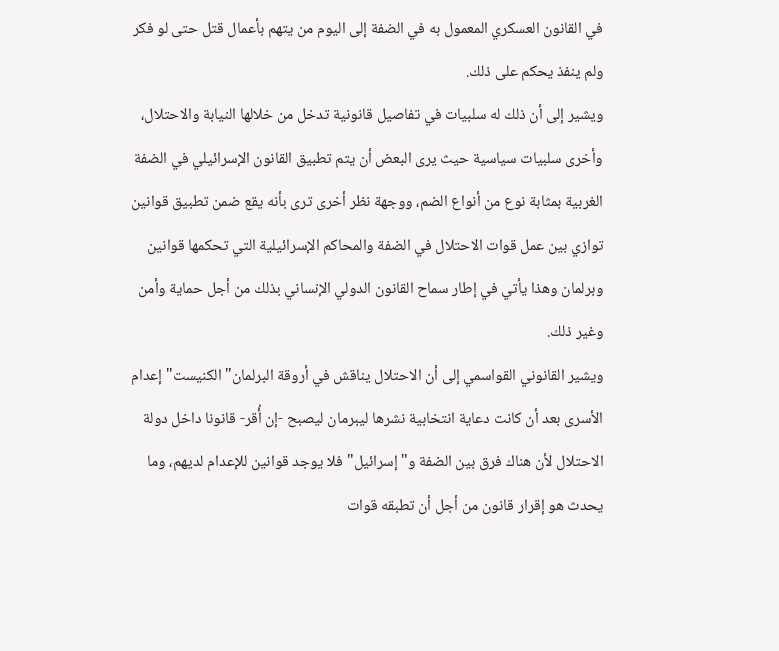في القانون العسكري المعمول به في الضفة إلى اليوم من يتهم بأعمال قتل حتى لو فكر ولم ينفذ يحكم على ذلك.
ويشير إلى أن ذلك له سلبيات في تفاصيل قانونية تدخل من خلالها النيابة والاحتلال، وأخرى سلبيات سياسية حيث يرى البعض أن يتم تطبيق القانون الإسرائيلي في الضفة الغربية بمثابة نوع من أنواع الضم، ووجهة نظر أخرى ترى بأنه يقع ضمن تطبيق قوانين توازي بين عمل قوات الاحتلال في الضفة والمحاكم الإسرائيلية التي تحكمها قوانين وبرلمان وهذا يأتي في إطار سماح القانون الدولي الإنساني بذلك من أجل حماية وأمن وغير ذلك.
ويشير القانوني القواسمي إلى أن الاحتلال يناقش في أروقة البرلمان" الكنيست" إعدام الأسرى بعد أن كانت دعاية انتخابية نشرها ليبرمان ليصبح -إن أُقر- قانونا داخل دولة الاحتلال لأن هناك فرق بين الضفة و"إسرائيل" فلا يوجد قوانين للإعدام لديهم، وما يحدث هو إقرار قانون من أجل أن تطبقه قوات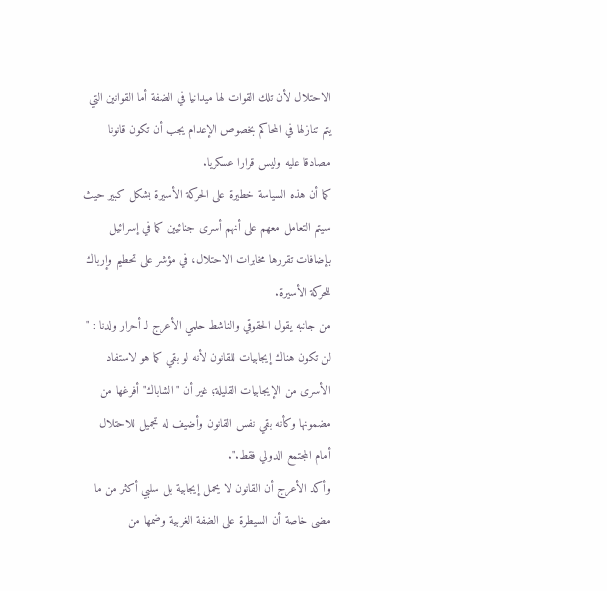الاحتلال لأن تلك القوات لها ميدانيا في الضفة أما القوانين التي يتم تنازلها في المحاكم بخصوص الإعدام يجب أن تكون قانونا مصادقا عليه وليس قرارا عسكريا.
كما أن هذه السياسة خطيرة على الحركة الأسيرة بشكل كبير حيث سيتم التعامل معهم على أنهم أسرى جنائيين كما في إسرائيل بإضافات تقررها مخابرات الاحتلال، في مؤشر على تحطيم وإرباك للحركة الأسيرة.
من جانبه يقول الحقوقي والناشط حلمي الأعرج لـ أحرار ولدنا : " لن تكون هناك إيجابيات للقانون لأنه لو بقي كما هو لاستفاد الأسرى من الإيجابيات القليلة؛ غير أن "الشاباك" أفرغها من مضمونها وكأنه بقي نفس القانون وأضيف له تجميل للاحتلال أمام المجتمع الدولي فقط.".
وأكد الأعرج أن القانون لا يحمل إيجابية بل سلبي أكثر من ما مضى خاصة أن السيطرة على الضفة الغربية وضمها من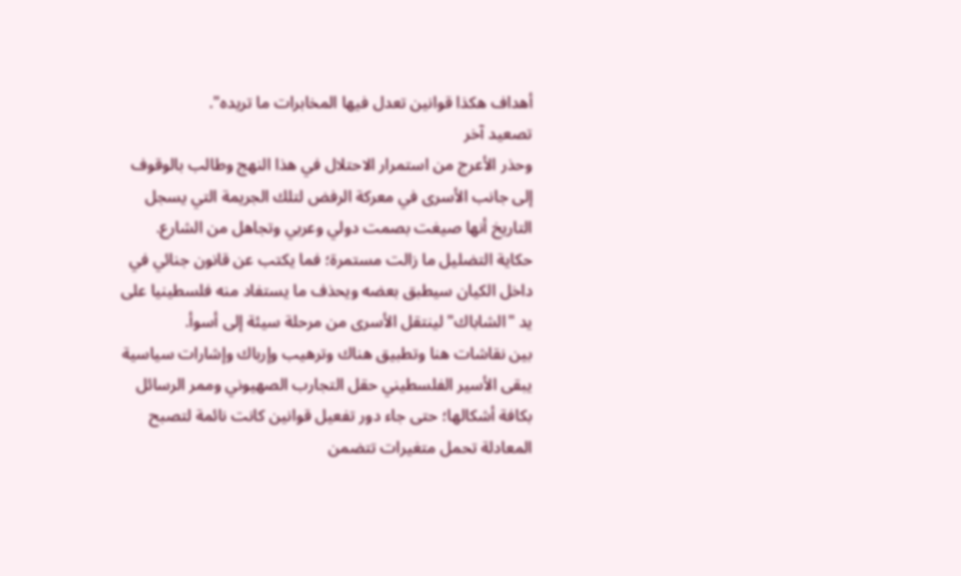أهداف هكذا قوانين تعدل فيها المخابرات ما تريده".
تصعيد آخر
وحذر الأعرج من استمرار الاحتلال في هذا النهج وطالب بالوقوف إلى جانب الأسرى في معركة الرفض لتلك الجريمة التي يسجل التاريخ أنها صيغت بصمت دولي وعربي وتجاهل من الشارع.
حكاية التضليل ما زالت مستمرة؛ فما يكتب عن قانون جنائي في داخل الكيان سيطبق بعضه ويحذف ما يستفاد منه فلسطينيا على يد "الشاباك" لينتقل الأسرى من مرحلة سيئة إلى أسوأ.
بين نقاشات هنا وتطبيق هناك وترهيب وإرباك وإشارات سياسية يبقى الأسير الفلسطيني حقل التجارب الصهيوني وممر الرسائل بكافة أشكالها؛ حتى جاء دور تفعيل قوانين كانت نائمة لتصبح المعادلة تحمل متغيرات تتضمن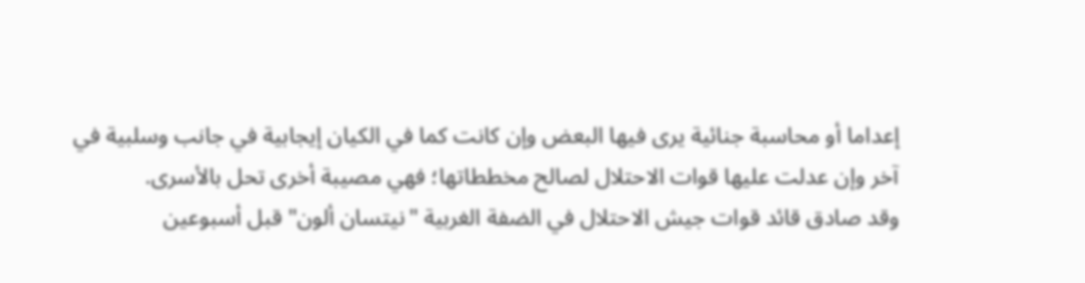إعداما أو محاسبة جنائية يرى فيها البعض وإن كانت كما في الكيان إيجابية في جانب وسلبية في آخر وإن عدلت عليها قوات الاحتلال لصالح مخططاتها؛ فهي مصيبة أخرى تحل بالأسرى.
وقد صادق قائد قوات جيش الاحتلال في الضفة الغربية "نيتسان ألون" قبل أسبوعين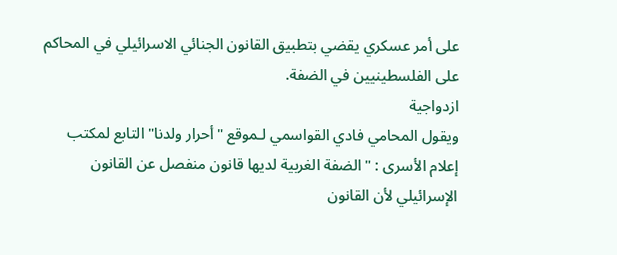على أمر عسكري يقضي بتطبيق القانون الجنائي الاسرائيلي في المحاكم على الفلسطينيين في الضفة.
ازدواجية
ويقول المحامي فادي القواسمي لـموقع "أحرار ولدنا" التابع لمكتب إعلام الأسرى : " الضفة الغربية لديها قانون منفصل عن القانون الإسرائيلي لأن القانون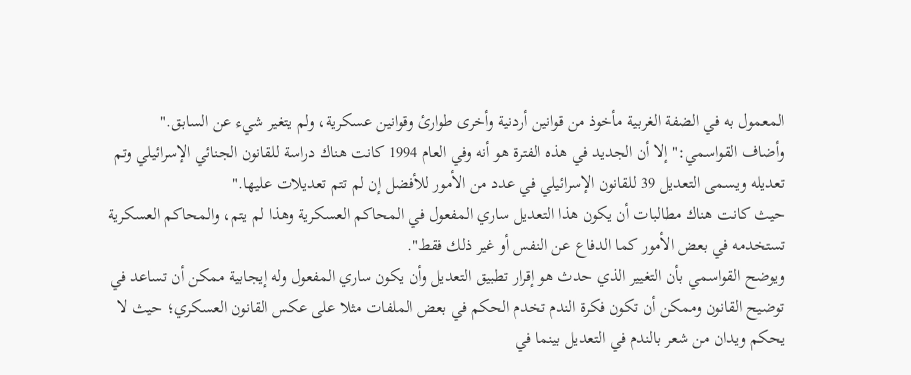المعمول به في الضفة الغربية مأخوذ من قوانين أردنية وأخرى طوارئ وقوانين عسكرية، ولم يتغير شيء عن السابق."
وأضاف القواسمي:" إلا أن الجديد في هذه الفترة هو أنه وفي العام 1994 كانت هناك دراسة للقانون الجنائي الإسرائيلي وتم تعديله ويسمى التعديل 39 للقانون الإسرائيلي في عدد من الأمور للأفضل إن لم تتم تعديلات عليها."
حيث كانت هناك مطالبات أن يكون هذا التعديل ساري المفعول في المحاكم العسكرية وهذا لم يتم، والمحاكم العسكرية تستخدمه في بعض الأمور كما الدفاع عن النفس أو غير ذلك فقط".
ويوضح القواسمي بأن التغيير الذي حدث هو إقرار تطبيق التعديل وأن يكون ساري المفعول وله إيجابية ممكن أن تساعد في توضيح القانون وممكن أن تكون فكرة الندم تخدم الحكم في بعض الملفات مثلا على عكس القانون العسكري؛ حيث لا يحكم ويدان من شعر بالندم في التعديل بينما في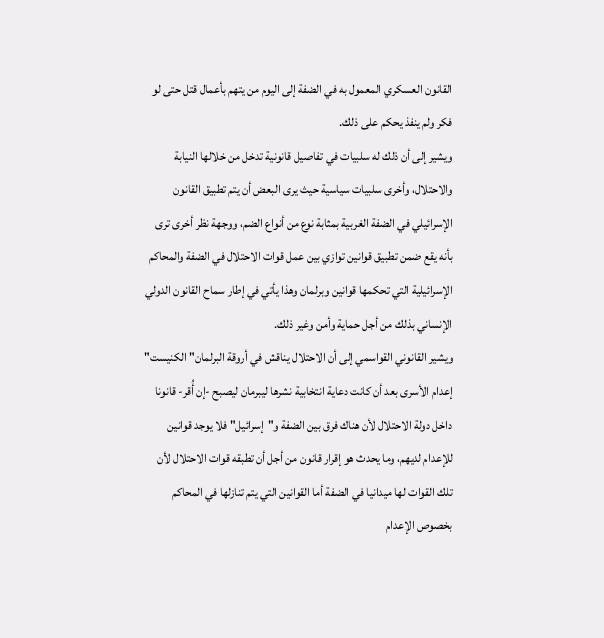القانون العسكري المعمول به في الضفة إلى اليوم من يتهم بأعمال قتل حتى لو فكر ولم ينفذ يحكم على ذلك.
ويشير إلى أن ذلك له سلبيات في تفاصيل قانونية تدخل من خلالها النيابة والاحتلال، وأخرى سلبيات سياسية حيث يرى البعض أن يتم تطبيق القانون الإسرائيلي في الضفة الغربية بمثابة نوع من أنواع الضم، ووجهة نظر أخرى ترى بأنه يقع ضمن تطبيق قوانين توازي بين عمل قوات الاحتلال في الضفة والمحاكم الإسرائيلية التي تحكمها قوانين وبرلمان وهذا يأتي في إطار سماح القانون الدولي الإنساني بذلك من أجل حماية وأمن وغير ذلك.
ويشير القانوني القواسمي إلى أن الاحتلال يناقش في أروقة البرلمان" الكنيست" إعدام الأسرى بعد أن كانت دعاية انتخابية نشرها ليبرمان ليصبح -إن أُقر- قانونا داخل دولة الاحتلال لأن هناك فرق بين الضفة و"إسرائيل" فلا يوجد قوانين للإعدام لديهم، وما يحدث هو إقرار قانون من أجل أن تطبقه قوات الاحتلال لأن تلك القوات لها ميدانيا في الضفة أما القوانين التي يتم تنازلها في المحاكم بخصوص الإعدام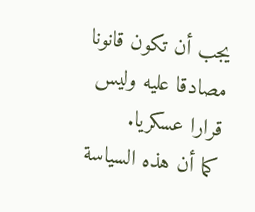يجب أن تكون قانونا مصادقا عليه وليس قرارا عسكريا.
كما أن هذه السياسة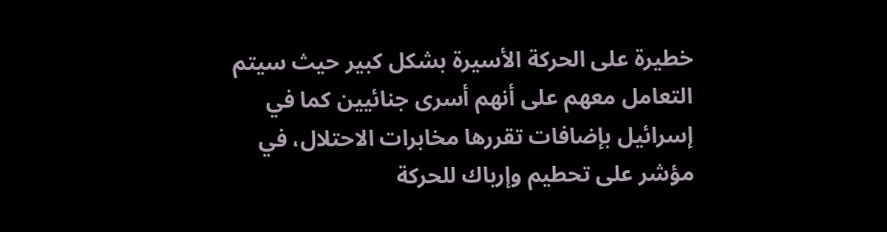خطيرة على الحركة الأسيرة بشكل كبير حيث سيتم التعامل معهم على أنهم أسرى جنائيين كما في إسرائيل بإضافات تقررها مخابرات الاحتلال، في مؤشر على تحطيم وإرباك للحركة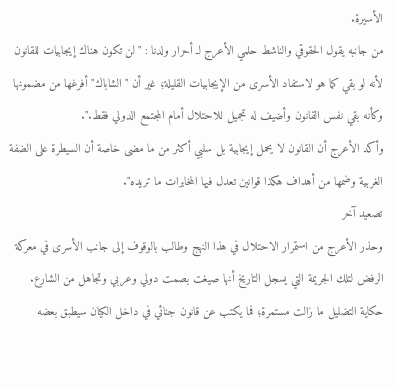الأسيرة.
من جانبه يقول الحقوقي والناشط حلمي الأعرج لـ أحرار ولدنا : " لن تكون هناك إيجابيات للقانون لأنه لو بقي كما هو لاستفاد الأسرى من الإيجابيات القليلة؛ غير أن "الشاباك" أفرغها من مضمونها وكأنه بقي نفس القانون وأضيف له تجميل للاحتلال أمام المجتمع الدولي فقط.".
وأكد الأعرج أن القانون لا يحمل إيجابية بل سلبي أكثر من ما مضى خاصة أن السيطرة على الضفة الغربية وضمها من أهداف هكذا قوانين تعدل فيها المخابرات ما تريده".
تصعيد آخر
وحذر الأعرج من استمرار الاحتلال في هذا النهج وطالب بالوقوف إلى جانب الأسرى في معركة الرفض لتلك الجريمة التي يسجل التاريخ أنها صيغت بصمت دولي وعربي وتجاهل من الشارع.
حكاية التضليل ما زالت مستمرة؛ فما يكتب عن قانون جنائي في داخل الكيان سيطبق بعضه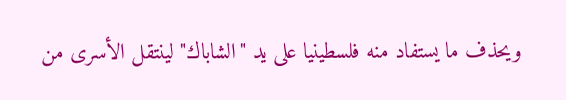ويحذف ما يستفاد منه فلسطينيا على يد "الشاباك" لينتقل الأسرى من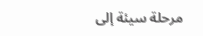مرحلة سيئة إلى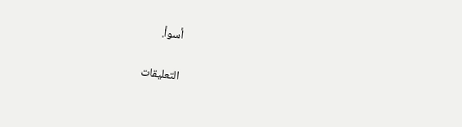أسوأ.

التعليقات